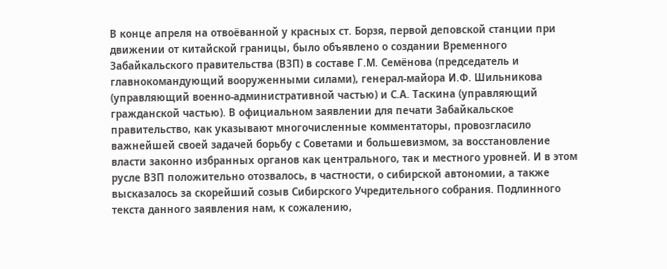В конце апреля на отвоёванной у красных ст. Борзя, первой деповской станции при движении от китайской границы, было объявлено о создании Временного Забайкальского правительства (ВЗП) в составе Г.М. Семёнова (председатель и главнокомандующий вооруженными силами), генерал-майора И.Ф. Шильникова (управляющий военно-административной частью) и С.А. Таскина (управляющий гражданской частью). В официальном заявлении для печати Забайкальское правительство, как указывают многочисленные комментаторы, провозгласило важнейшей своей задачей борьбу с Советами и большевизмом, за восстановление власти законно избранных органов как центрального, так и местного уровней. И в этом русле ВЗП положительно отозвалось, в частности, о сибирской автономии, а также высказалось за скорейший созыв Сибирского Учредительного собрания. Подлинного текста данного заявления нам, к сожалению,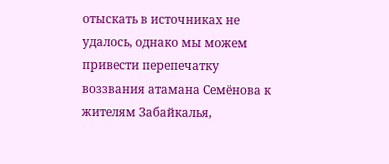отыскать в источниках не удалось, однако мы можем привести перепечатку воззвания атамана Семёнова к жителям Забайкалья,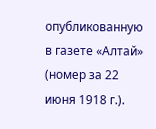опубликованную в газете «Алтай» (номер за 22 июня 1918 г.).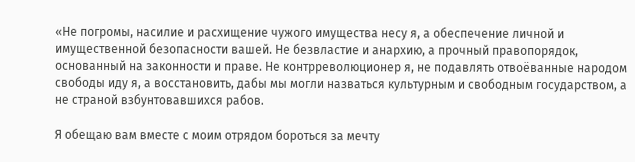«Не погромы, насилие и расхищение чужого имущества несу я, а обеспечение личной и имущественной безопасности вашей. Не безвластие и анархию, а прочный правопорядок, основанный на законности и праве. Не контрреволюционер я, не подавлять отвоёванные народом свободы иду я, а восстановить, дабы мы могли назваться культурным и свободным государством, а не страной взбунтовавшихся рабов.

Я обещаю вам вместе с моим отрядом бороться за мечту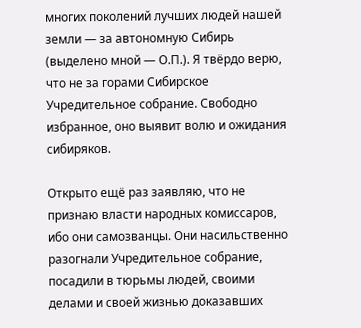многих поколений лучших людей нашей земли — за автономную Сибирь (выделено мной — О.П.). Я твёрдо верю, что не за горами Сибирское Учредительное собрание. Свободно избранное, оно выявит волю и ожидания сибиряков.

Открыто ещё раз заявляю, что не признаю власти народных комиссаров, ибо они самозванцы. Они насильственно разогнали Учредительное собрание, посадили в тюрьмы людей, своими делами и своей жизнью доказавших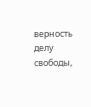верность делу свободы,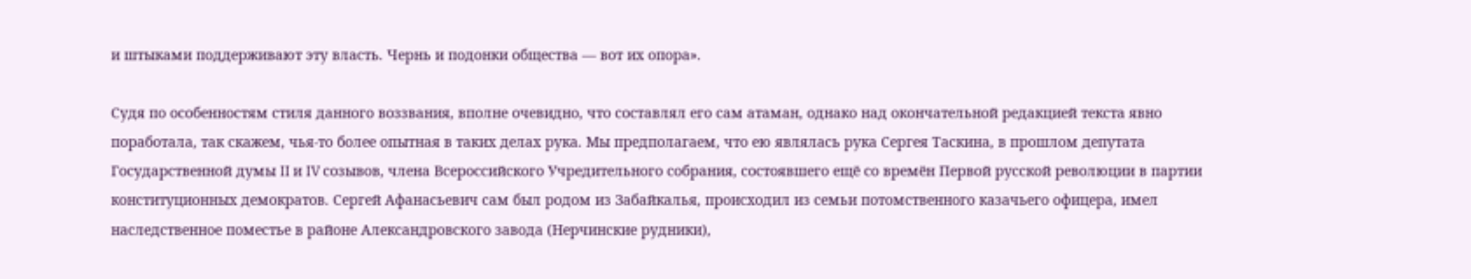и штыками поддерживают эту власть. Чернь и подонки общества — вот их опора».

Судя по особенностям стиля данного воззвания, вполне очевидно, что составлял его сам атаман, однако над окончательной редакцией текста явно поработала, так скажем, чья-то более опытная в таких делах рука. Мы предполагаем, что ею являлась рука Сергея Таскина, в прошлом депутата Государственной думы II и IV созывов, члена Всероссийского Учредительного собрания, состоявшего ещё со времён Первой русской революции в партии конституционных демократов. Сергей Афанасьевич сам был родом из Забайкалья, происходил из семьи потомственного казачьего офицера, имел наследственное поместье в районе Александровского завода (Нерчинские рудники),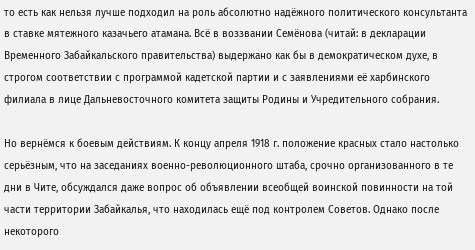то есть как нельзя лучше подходил на роль абсолютно надёжного политического консультанта в ставке мятежного казачьего атамана. Всё в воззвании Семёнова (читай: в декларации Временного Забайкальского правительства) выдержано как бы в демократическом духе, в строгом соответствии с программой кадетской партии и с заявлениями её харбинского филиала в лице Дальневосточного комитета защиты Родины и Учредительного собрания.

Но вернёмся к боевым действиям. К концу апреля 1918 г. положение красных стало настолько серьёзным, что на заседаниях военно-революционного штаба, срочно организованного в те дни в Чите, обсуждался даже вопрос об объявлении всеобщей воинской повинности на той части территории Забайкалья, что находилась ещё под контролем Советов. Однако после некоторого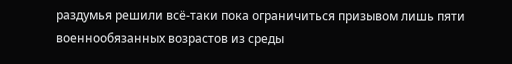раздумья решили всё-таки пока ограничиться призывом лишь пяти военнообязанных возрастов из среды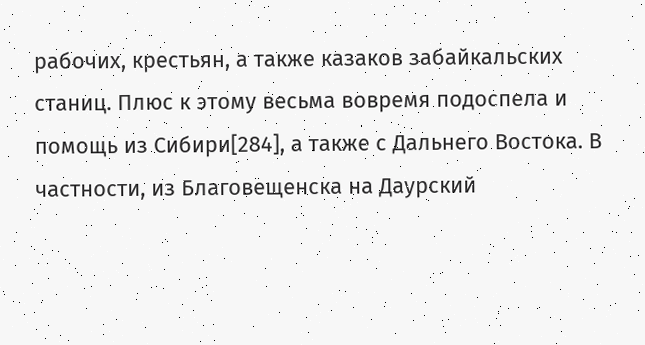рабочих, крестьян, а также казаков забайкальских станиц. Плюс к этому весьма вовремя подоспела и помощь из Сибири[284], а также с Дальнего Востока. В частности, из Благовещенска на Даурский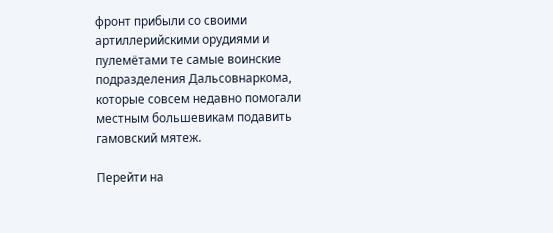фронт прибыли со своими артиллерийскими орудиями и пулемётами те самые воинские подразделения Дальсовнаркома, которые совсем недавно помогали местным большевикам подавить гамовский мятеж.

Перейти на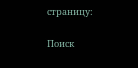страницу:

Поиск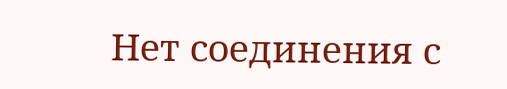Нет соединения с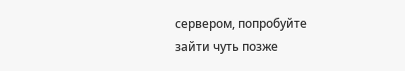сервером, попробуйте зайти чуть позже